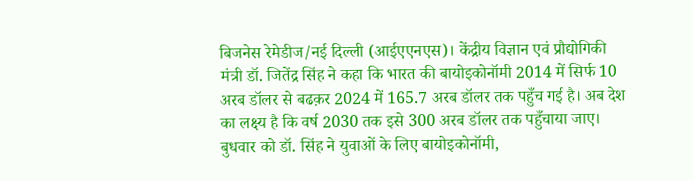बिजनेस रेमेडीज/नई दिल्ली (आईएएनएस)। केंद्रीय विज्ञान एवं प्रौद्योगिकी मंत्री डॉ. जितेंद्र सिंह ने कहा कि भारत की बायोइकोनॉमी 2014 में सिर्फ 10 अरब डॉलर से बढक़र 2024 में 165.7 अरब डॉलर तक पहुँच गई है। अब देश का लक्ष्य है कि वर्ष 2030 तक इसे 300 अरब डॉलर तक पहुँचाया जाए।
बुधवार को डॉ. सिंह ने युवाओं के लिए बायोइकोनॉमी,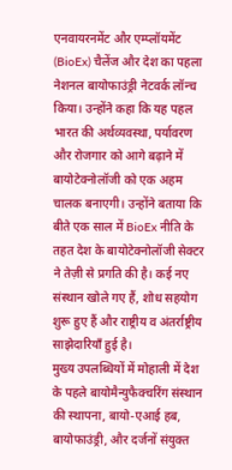एनवायरनमेंट और एम्प्लॉयमेंट (BioEx) चैलेंज और देश का पहला नेशनल बायोफाउंड्री नेटवर्क लॉन्च किया। उन्होंने कहा कि यह पहल भारत की अर्थव्यवस्था, पर्यावरण और रोजगार को आगे बढ़ाने में बायोटेक्नोलॉजी को एक अहम चालक बनाएगी। उन्होंने बताया कि बीते एक साल में BioEx नीति के तहत देश के बायोटेक्नोलॉजी सेक्टर ने तेज़ी से प्रगति की है। कई नए संस्थान खोले गए हैं, शोध सहयोग शुरू हुए हैं और राष्ट्रीय व अंतर्राष्ट्रीय साझेदारियाँ हुई है।
मुख्य उपलब्धियों में मोहाली में देश के पहले बायोमैन्युफैक्चरिंग संस्थान की स्थापना, बायो-एआई हब, बायोफाउंड्री, और दर्जनों संयुक्त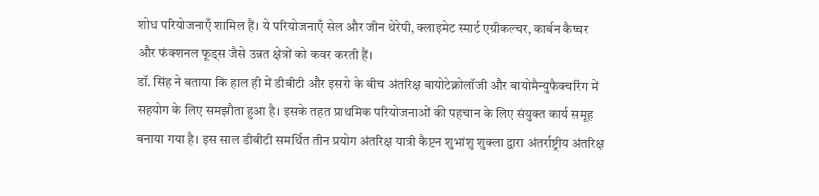शोध परियोजनाएँ शामिल हैं। ये परियोजनाएँ सेल और जीन थेरेपी, क्लाइमेट स्मार्ट एग्रीकल्चर, कार्बन कैप्चर और फंक्शनल फूड्स जैसे उन्नत क्षेत्रों को कवर करती हैं।
डॉ. सिंह ने बताया कि हाल ही में डीबीटी और इसरो के बीच अंतरिक्ष बायोटेक्नोलॉजी और बायोमैन्युफैक्चरिंग में सहयोग के लिए समझौता हुआ है। इसके तहत प्राथमिक परियोजनाओं की पहचान के लिए संयुक्त कार्य समूह बनाया गया है। इस साल डीबीटी समर्थित तीन प्रयोग अंतरिक्ष यात्री कैप्टन शुभांशु शुक्ला द्वारा अंतर्राष्ट्रीय अंतरिक्ष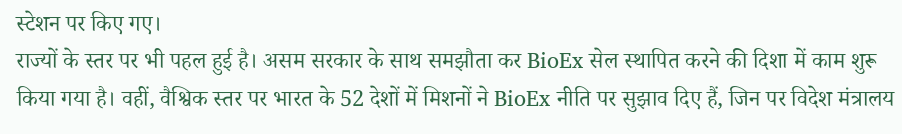स्टेशन पर किए गए।
राज्यों के स्तर पर भी पहल हुई है। असम सरकार के साथ समझौता कर BioEx सेल स्थापित करने की दिशा में काम शुरू किया गया है। वहीं, वैश्विक स्तर पर भारत के 52 देशों में मिशनों ने BioEx नीति पर सुझाव दिए हैं, जिन पर विदेश मंत्रालय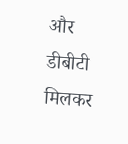और डीबीटी मिलकर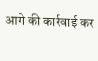आगे की कार्रवाई कर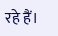रहे हैं।